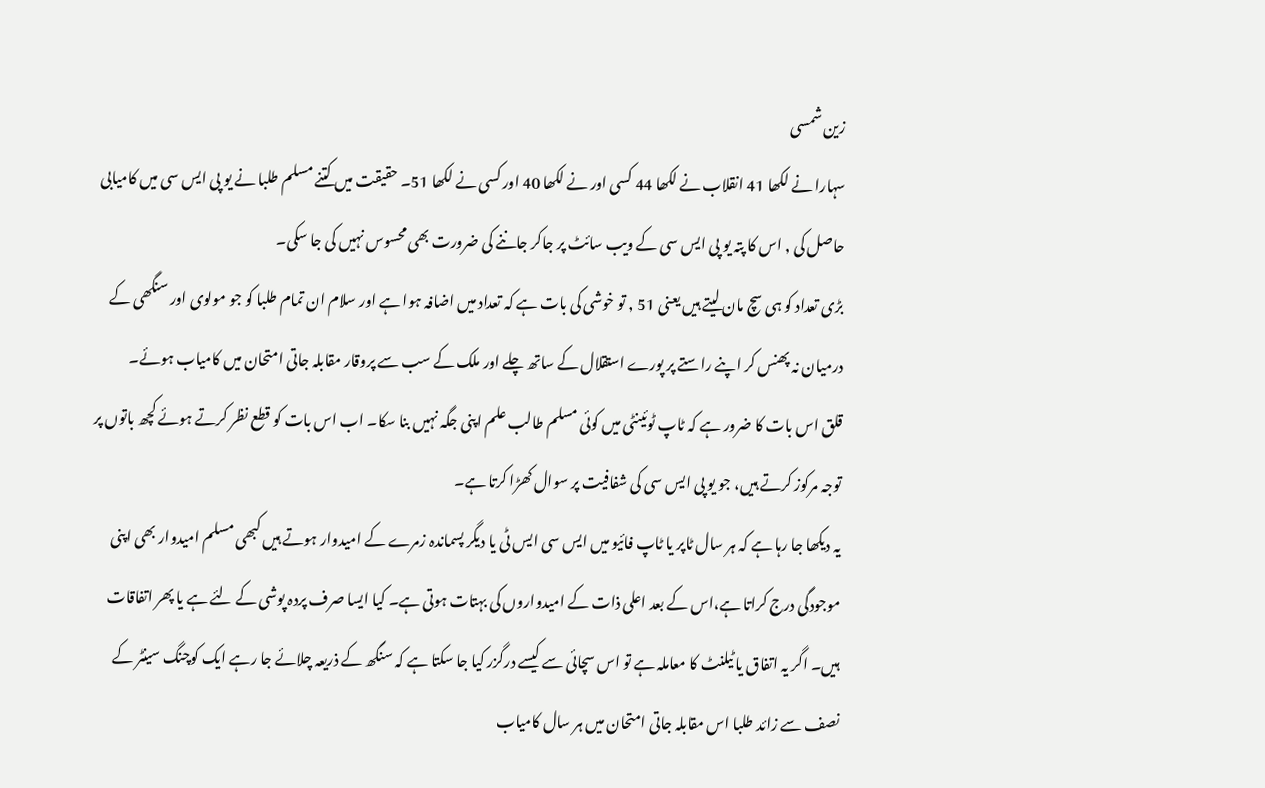زین شمسی
سہارا نے لکھا 41 انقلاب نے لکھا 44 کسی اور نے لکھا 40 اور کسی نے لکھا 51۔ حقیقت میں کتنے مسلم طلبا نے یو پی ایس سی میں کامیابی حاصل کی , اس کا پتہ یو پی ایس سی کے ویب سائٹ پر جاکر جاننے کی ضرورت بھی محسوس نہیں کی جا سکی۔
بڑی تعداد کو ہی سچ مان لیتے ہیں یعنی 51 , تو خوشی کی بات ہے کہ تعداد میں اضافہ ہوا ہے اور سلام ان تمام طلبا کو جو مولوی اور سنگھی کے درمیان نہ پھنس کر اپنے راستے پر پورے استقلال کے ساتھ چلے اور ملک کے سب سے پروقار مقابلہ جاتی امتحان میں کامیاب ہوئے۔
قلق اس بات کا ضرور ہے کہ ٹاپ ٹوئینٹی میں کوئی مسلم طالب علم اپنی جگہ نہیں بنا سکا۔ اب اس بات کو قطع نظر کرتے ہوئے کچھ باتوں پر توجہ مرکوز کرتے ہیں، جو یو پی ایس سی کی شفافیت پر سوال کھڑا کرتا ہے۔
یہ دیکھا جا رہا ہے کہ ہر سال ٹاپر یا ٹاپ فائیو میں ایس سی ایس ٹی یا دیگر پسماندہ زمرے کے امیدوار ہوتے ہیں کبھی مسلم امیدوار بھی اپنی موجودگی درج کراتا ہے،اس کے بعد اعلی ذات کے امیدواروں کی بہتات ہوتی ہے۔ کیا ایسا صرف پردہ پوشی کے لئے ہے یا پھر اتفاقات ہیں۔ اگر یہ اتفاق یا ٹیلنٹ کا معاملہ ہے تو اس سچائی سے کیسے درگزر کیا جا سکتا ہے کہ سنگھ کے ذریعہ چلائے جا رہے ایک کوچنگ سینٹر کے نصف سے زائد طلبا اس مقابلہ جاتی امتحان میں ہر سال کامیاب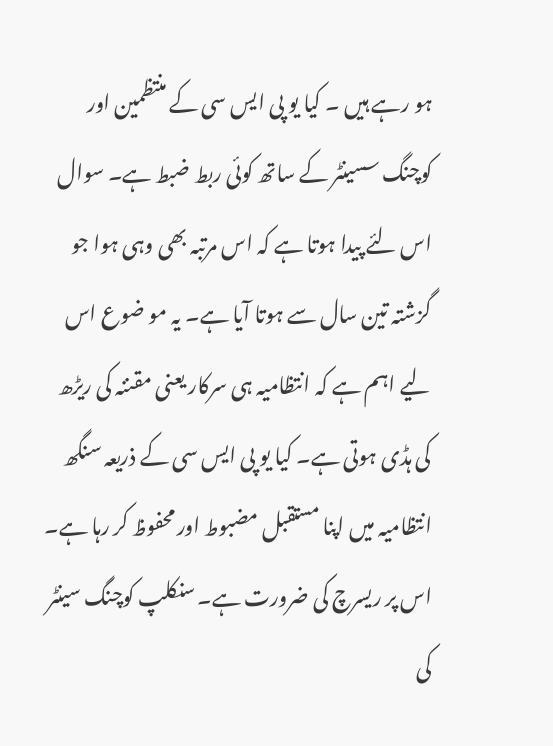ہو رہے ہیں ۔ کیا یو پی ایس سی کے منتظمین اور کوچنگ سسینٹر کے ساتھ کوئی ربط ضبط ہے۔ سوال اس لئے پیدا ہوتا ہے کہ اس مرتبہ بھی وہی ہوا جو گزشتہ تین سال سے ہوتا آیا ہے۔ یہ مو ضوع اس لیے اہم ہے کہ انتظامیہ ہی سرکار یعنی مقننہ کی ریڑھ کی ہڈی ہوتی ہے۔ کیا یو پی ایس سی کے ذریعہ سنگھ انتظامیہ میں اپنا مستقبل مضبوط اور محفوظ کر رہا ہے۔ اس پر ریسرچ کی ضرورت ہے۔ سنکلپ کوچنگ سینٹر کی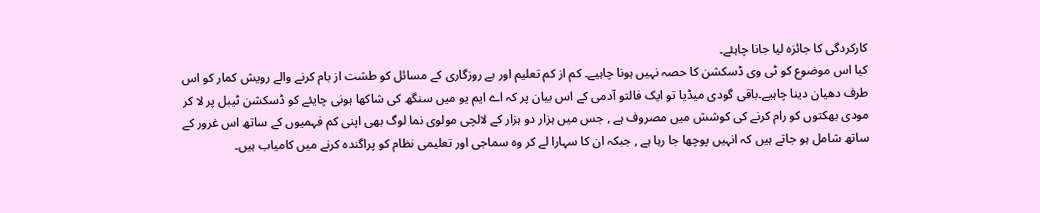کارکردگی کا جائزہ لیا جانا چاہئے۔
کیا اس موضوع کو ٹی وی ڈسکشن کا حصہ نہیں ہونا چاہیے۔ کم از کم تعلیم اور بے روزگاری کے مسائل کو طشت از بام کرنے والے رویش کمار کو اس طرف دھیان دینا چاہیے۔باقی گودی میڈیا تو ایک فالتو آدمی کے اس بیان پر کہ اے ایم یو میں سنگھ کی شاکھا ہونی چایئے کو ڈسکشن ٹیبل پر لا کر مودی بھکتوں کو رام کرنے کی کوشش میں مصروف ہے , جس میں ہزار دو ہزار کے لالچی مولوی نما لوگ بھی اپنی کم فہمیوں کے ساتھ اس غرور کے ساتھ شامل ہو جاتے ہیں کہ انہیں پوچھا جا رہا ہے , جبکہ ان کا سہارا لے کر وہ سماجی اور تعلیمی نظام کو پراگندہ کرنے میں کامیاب ہیں۔